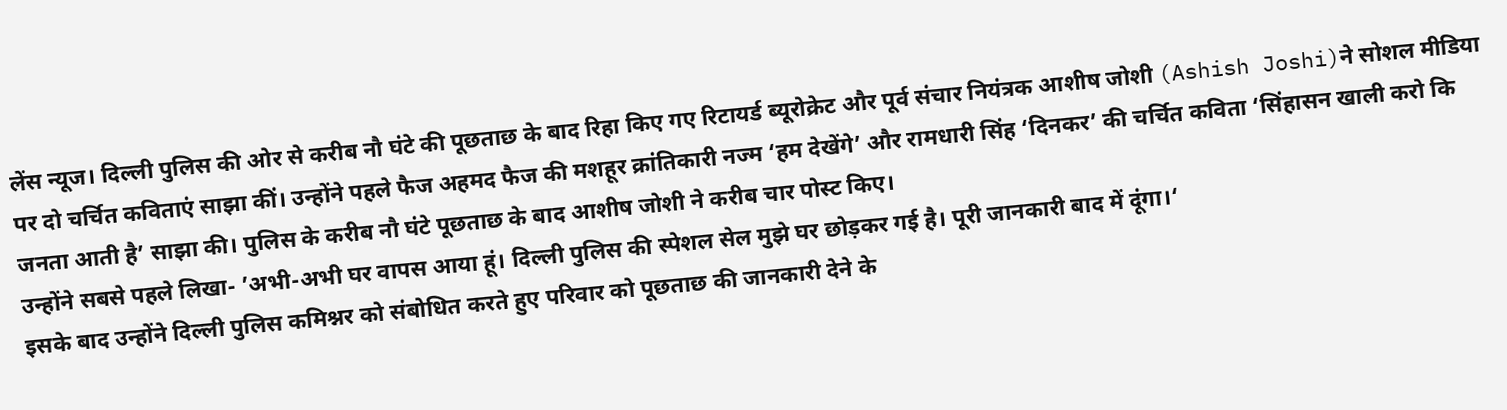लेंस न्यूज। दिल्ली पुलिस की ओर से करीब नौ घंटे की पूछताछ के बाद रिहा किए गए रिटायर्ड ब्यूरोक्रेट और पूर्व संचार नियंत्रक आशीष जोशी (Ashish Joshi)ने सोशल मीडिया पर दो चर्चित कविताएं साझा कीं। उन्होंने पहले फैज अहमद फैज की मशहूर क्रांतिकारी नज्म ‘हम देखेंगे’ और रामधारी सिंह ‘दिनकर’ की चर्चित कविता ‘सिंहासन खाली करो कि जनता आती है’ साझा की। पुलिस के करीब नौ घंटे पूछताछ के बाद आशीष जोशी ने करीब चार पोस्ट किए।
उन्होंने सबसे पहले लिखा- ’अभी-अभी घर वापस आया हूं। दिल्ली पुलिस की स्पेशल सेल मुझे घर छोड़कर गई है। पूरी जानकारी बाद में दूंगा।‘
इसके बाद उन्होंने दिल्ली पुलिस कमिश्नर को संबोधित करते हुए परिवार को पूछताछ की जानकारी देने के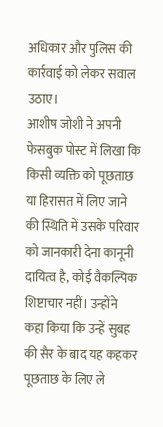अधिकार और पुलिस की कार्रवाई को लेकर सवाल उठाए।
आशीष जोशी ने अपनी फेसबुक पोस्ट में लिखा कि किसी व्यक्ति को पूछताछ या हिरासत में लिए जाने की स्थिति में उसके परिवार को जानकारी देना कानूनी दायित्व है, कोई वैकल्पिक शिष्टाचार नहीं। उन्होंने कहा किया कि उन्हें सुबह की सैर के बाद यह कहकर पूछताछ के लिए ले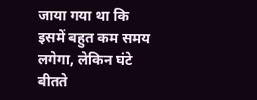जाया गया था कि इसमें बहुत कम समय लगेगा, लेकिन घंटे बीतते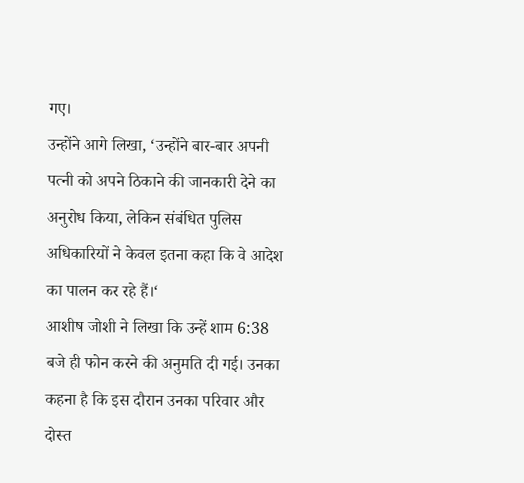गए।
उन्होंने आगे लिखा, ‘उन्होंने बार-बार अपनी पत्नी को अपने ठिकाने की जानकारी देने का अनुरोध किया, लेकिन संबंधित पुलिस अधिकारियों ने केवल इतना कहा कि वे आदेश का पालन कर रहे हैं।‘
आशीष जोशी ने लिखा कि उन्हें शाम 6:38 बजे ही फोन करने की अनुमति दी गई। उनका कहना है कि इस दौरान उनका परिवार और दोस्त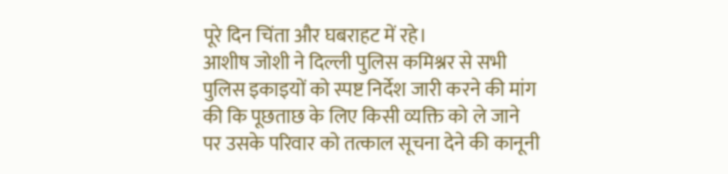पूरे दिन चिंता और घबराहट में रहे।
आशीष जोशी ने दिल्ली पुलिस कमिश्नर से सभी पुलिस इकाइयों को स्पष्ट निर्देश जारी करने की मांग की कि पूछताछ के लिए किसी व्यक्ति को ले जाने पर उसके परिवार को तत्काल सूचना देने की कानूनी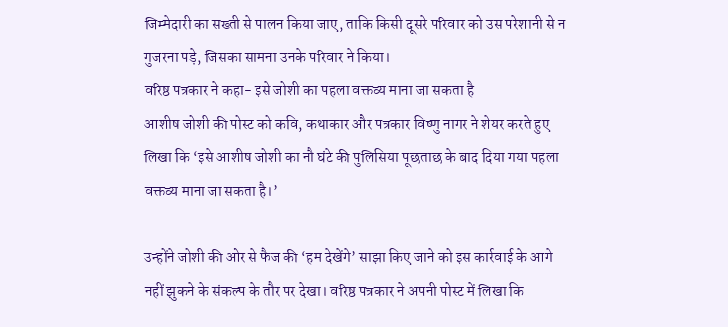जिम्मेदारी का सख्ती से पालन किया जाए, ताकि किसी दूसरे परिवार को उस परेशानी से न गुजरना पड़े, जिसका सामना उनके परिवार ने किया।
वरिष्ठ पत्रकार ने कहा- इसे जोशी का पहला वक्तव्य माना जा सकता है
आशीष जोशी की पोस्ट को कवि, कथाकार और पत्रकार विष्णु नागर ने शेयर करते हुए लिखा कि ‘इसे आशीष जोशी का नौ घंटे की पुलिसिया पूछताछ के बाद दिया गया पहला वक्तव्य माना जा सकता है।’

उन्होंने जोशी की ओर से फैज की ‘हम देखेंगे’ साझा किए जाने को इस कार्रवाई के आगे नहीं झुकने के संकल्प के तौर पर देखा। वरिष्ठ पत्रकार ने अपनी पोस्ट में लिखा कि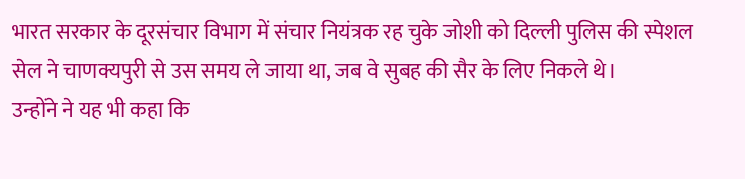भारत सरकार के दूरसंचार विभाग में संचार नियंत्रक रह चुके जोशी को दिल्ली पुलिस की स्पेशल सेल ने चाणक्यपुरी से उस समय ले जाया था, जब वे सुबह की सैर के लिए निकले थे।
उन्होंने ने यह भी कहा कि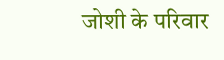जोशी के परिवार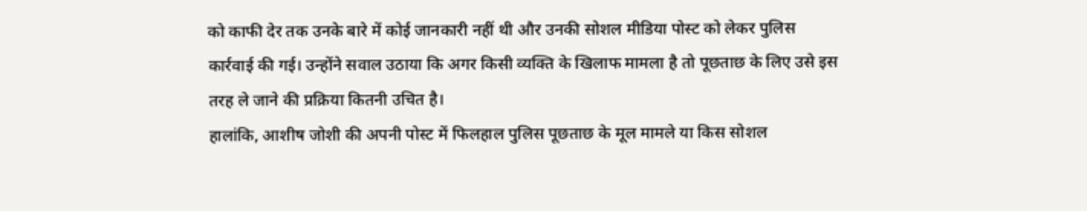को काफी देर तक उनके बारे में कोई जानकारी नहीं थी और उनकी सोशल मीडिया पोस्ट को लेकर पुलिस कार्रवाई की गई। उन्होंने सवाल उठाया कि अगर किसी व्यक्ति के खिलाफ मामला है तो पूछताछ के लिए उसे इस तरह ले जाने की प्रक्रिया कितनी उचित है।
हालांकि, आशीष जोशी की अपनी पोस्ट में फिलहाल पुलिस पूछताछ के मूल मामले या किस सोशल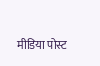मीडिया पोस्ट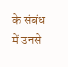के संबंध में उनसे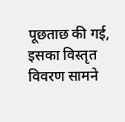पूछताछ की गई, इसका विस्तृत विवरण सामने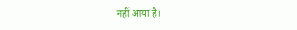नहीं आया है।